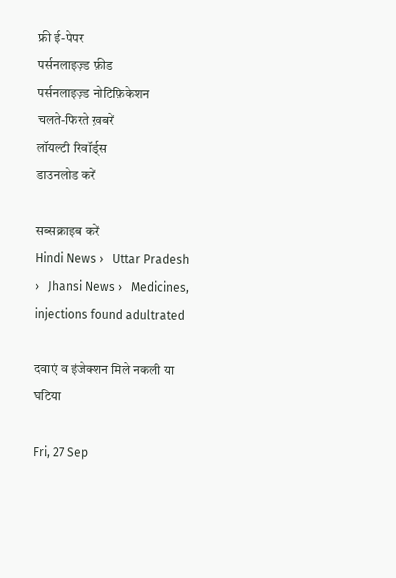फ्री ई-पेपर
पर्सनलाइज़्ड फ़ीड
पर्सनलाइज़्ड नोटिफ़िकेशन
चलते-फिरते ख़बरें
लॉयल्टी रिवॉर्ड्स
डाउनलोड करें

सब्सक्राइब करें
Hindi News ›   Uttar Pradesh ›   Jhansi News ›   Medicines, injections found adultrated

दवाएं व इंजेक्शन मिले नकली या घटिया

Fri, 27 Sep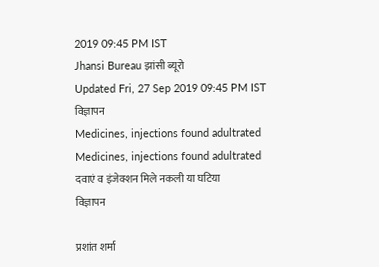2019 09:45 PM IST
Jhansi Bureau झांसी ब्यूरो
Updated Fri, 27 Sep 2019 09:45 PM IST
विज्ञापन
Medicines, injections found adultrated
Medicines, injections found adultrated
दवाएं व इंजेक्शन मिले नकली या घटिया
विज्ञापन

प्रशांत शर्मा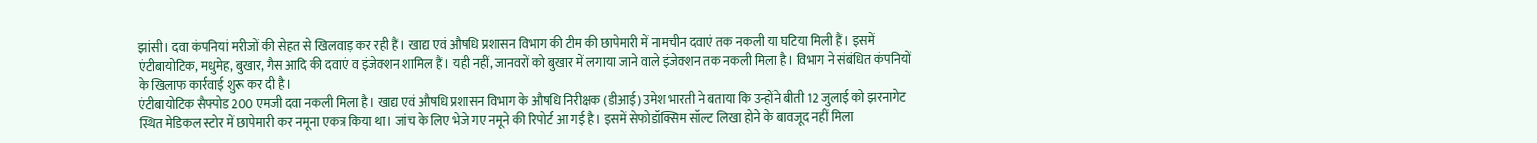झांसी। दवा कंपनियां मरीजों की सेहत से खिलवाड़ कर रही हैं। खाद्य एवं औषधि प्रशासन विभाग की टीम की छापेमारी में नामचीन दवाएं तक नकली या घटिया मिली हैं। इसमें एंटीबायोटिक, मधुमेह, बुखार, गैस आदि की दवाएं व इंजेक्शन शामिल हैं। यही नहीं, जानवरों को बुखार में लगाया जाने वाले इंजेक्शन तक नकली मिला है। विभाग ने संबंधित कंपनियों के खिलाफ कार्रवाई शुरू कर दी है।
एंटीबायोटिक सैफ्पोड 200 एमजी दवा नकली मिला है। खाद्य एवं औषधि प्रशासन विभाग के औषधि निरीक्षक (डीआई) उमेश भारती ने बताया कि उन्होंने बीती 12 जुलाई को झरनागेट स्थित मेडिकल स्टोर में छापेमारी कर नमूना एकत्र किया था। जांच के लिए भेजे गए नमूने की रिपोर्ट आ गई है। इसमें सेफोडॉक्सिम सॉल्ट लिखा होने के बावजूद नहीं मिला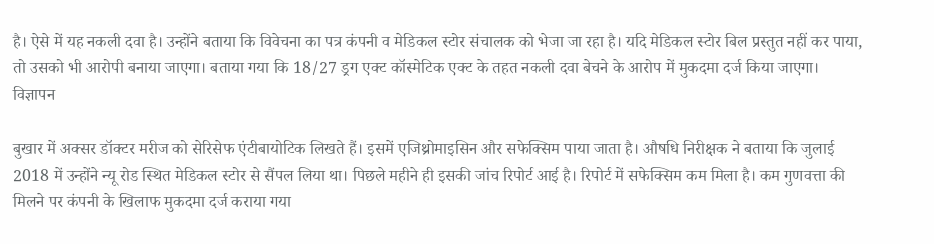है। ऐसे में यह नकली दवा है। उन्होंने बताया कि विवेचना का पत्र कंपनी व मेडिकल स्टोर संचालक को भेजा जा रहा है। यदि मेडिकल स्टोर बिल प्रस्तुत नहीं कर पाया, तो उसको भी आरोपी बनाया जाएगा। बताया गया कि 18/27 ड्रग एक्ट कॉस्मेटिक एक्ट के तहत नकली दवा बेचने के आरोप में मुकदमा दर्ज किया जाएगा।
विज्ञापन

बुखार में अक्सर डॉक्टर मरीज को सेरिसेफ एंटीबायोटिक लिखते हैं। इसमें एजिथ्रोमाइसिन और सफेक्सिम पाया जाता है। औषधि निरीक्षक ने बताया कि जुलाई 2018 में उन्होंने न्यू रोड स्थित मेडिकल स्टोर से सैंपल लिया था। पिछले महीने ही इसकी जांच रिपोर्ट आई है। रिपोर्ट में सफेक्सिम कम मिला है। कम गुणवत्ता की मिलने पर कंपनी के खिलाफ मुकदमा दर्ज कराया गया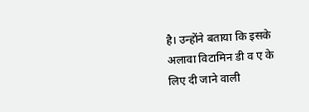है। उन्होंने बताया कि इसके अलावा विटामिन डी व ए के लिए दी जाने वाली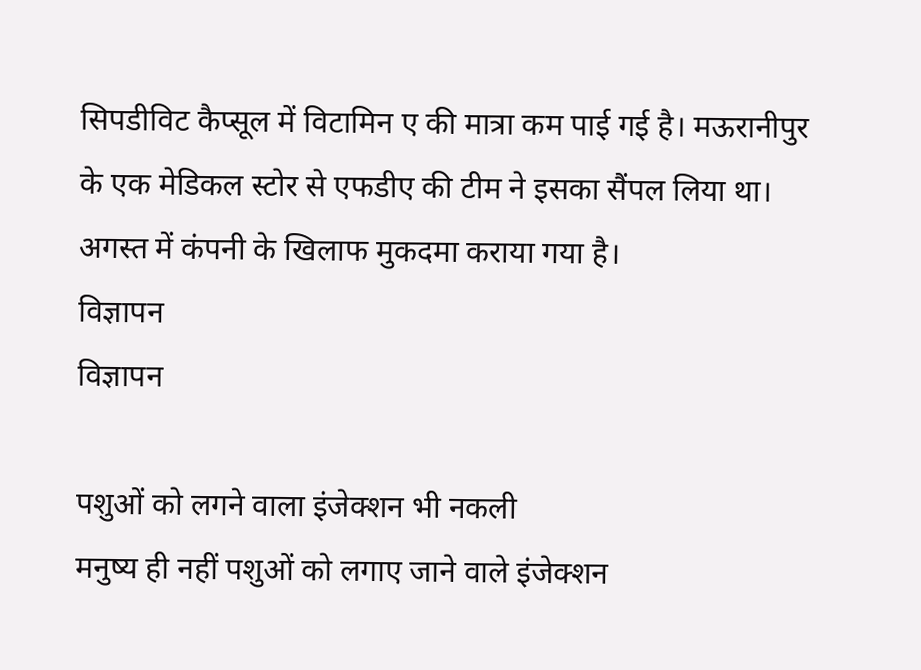सिपडीविट कैप्सूल में विटामिन ए की मात्रा कम पाई गई है। मऊरानीपुर के एक मेडिकल स्टोर से एफडीए की टीम ने इसका सैंपल लिया था। अगस्त में कंपनी के खिलाफ मुकदमा कराया गया है।
विज्ञापन
विज्ञापन

पशुओं को लगने वाला इंजेक्शन भी नकली
मनुष्य ही नहीं पशुओं को लगाए जाने वाले इंजेक्शन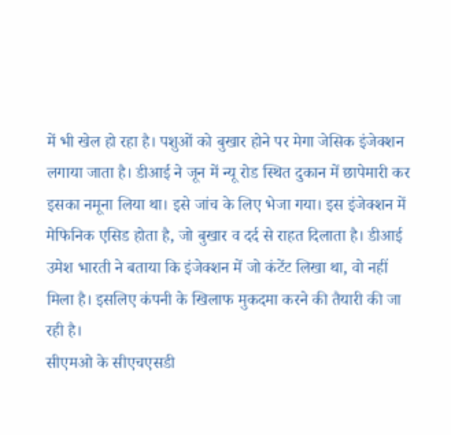में भी खेल हो रहा है। पशुओं को बुखार होने पर मेगा जेसिक इंजेक्शन लगाया जाता है। डीआई ने जून में न्यू रोड स्थित दुकान में छापेमारी कर इसका नमूना लिया था। इसे जांच के लिए भेजा गया। इस इंजेक्शन में मेफिनिक एसिड होता है, जो बुखार व दर्द से राहत दिलाता है। डीआई उमेश भारती ने बताया कि इंजेक्शन में जो कंटेंट लिखा था, वो नहीं मिला है। इसलिए कंपनी के खिलाफ मुकदमा करने की तैयारी की जा रही है।
सीएमओ के सीएचएसडी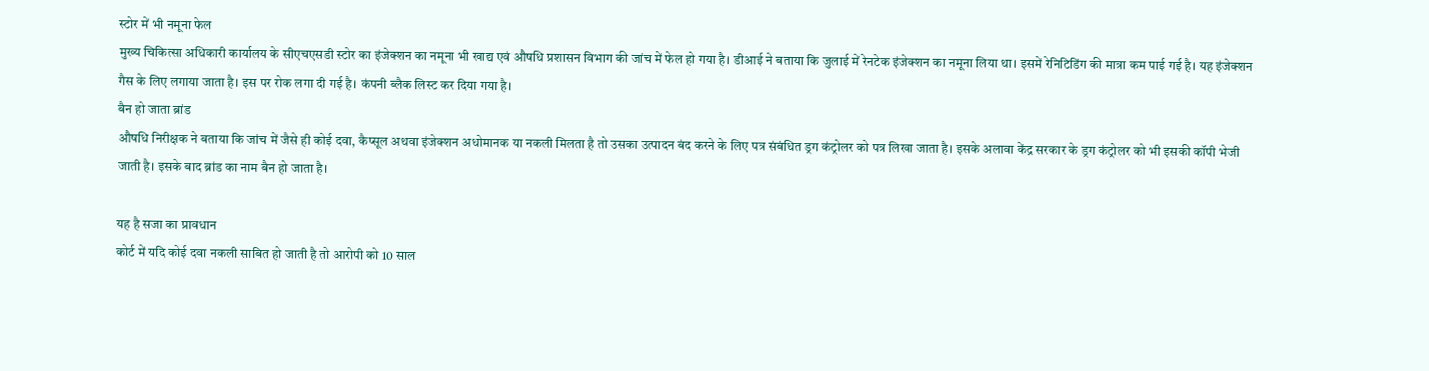स्टोर में भी नमूना फेल
मुख्य चिकित्सा अधिकारी कार्यालय के सीएचएसडी स्टोर का इंजेक्शन का नमूना भी खाद्य एवं औषधि प्रशासन विभाग की जांच में फेल हो गया है। डीआई ने बताया कि जुलाई में रेनटेक इंजेक्शन का नमूना लिया था। इसमें रेनिटिडिंग की मात्रा कम पाई गई है। यह इंजेक्शन गैस के लिए लगाया जाता है। इस पर रोक लगा दी गई है। कंपनी ब्लैक लिस्ट कर दिया गया है।
बैन हो जाता ब्रांड
औषधि निरीक्षक ने बताया कि जांच में जैसे ही कोई दवा, कैप्सूल अथवा इंजेक्शन अधोमानक या नकली मिलता है तो उसका उत्पादन बंद करने के लिए पत्र संबंधित ड्रग कंट्रोलर को पत्र लिखा जाता है। इसके अलावा केंद्र सरकार के ड्रग कंट्रोलर को भी इसकी कॉपी भेजी जाती है। इसके बाद ब्रांड का नाम बैन हो जाता है।

यह है सजा का प्रावधान
कोर्ट में यदि कोई दवा नकली साबित हो जाती है तो आरोपी को 10 साल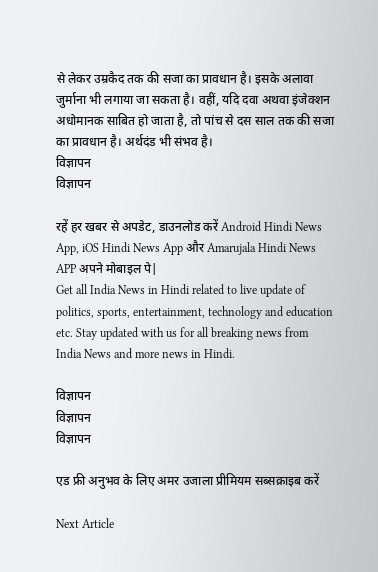से लेकर उम्रकैद तक की सजा का प्रावधान है। इसके अलावा जुर्माना भी लगाया जा सकता है। वहीं, यदि दवा अथवा इंजेक्शन अधोमानक साबित हो जाता है, तो पांच से दस साल तक की सजा का प्रावधान है। अर्थदंड भी संभव है।
विज्ञापन
विज्ञापन

रहें हर खबर से अपडेट, डाउनलोड करें Android Hindi News App, iOS Hindi News App और Amarujala Hindi News APP अपने मोबाइल पे|
Get all India News in Hindi related to live update of politics, sports, entertainment, technology and education etc. Stay updated with us for all breaking news from India News and more news in Hindi.

विज्ञापन
विज्ञापन
विज्ञापन

एड फ्री अनुभव के लिए अमर उजाला प्रीमियम सब्सक्राइब करें

Next Article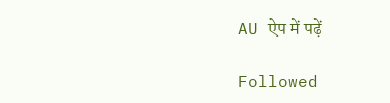AU ऐप में पढ़ें

Followed